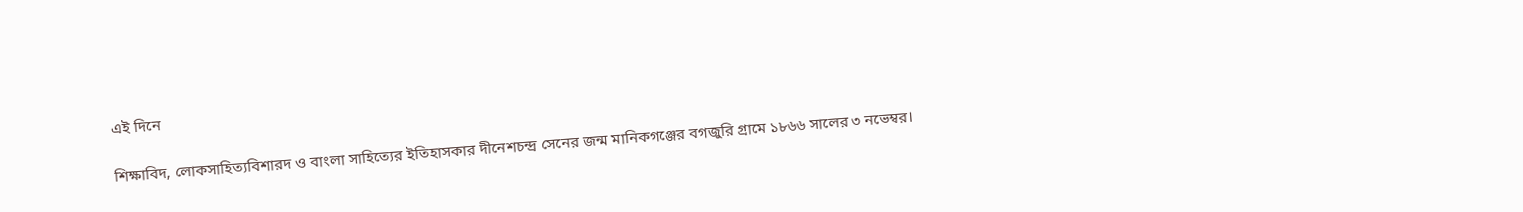এই দিনে

শিক্ষাবিদ, লোকসাহিত্যবিশারদ ও বাংলা সাহিত্যের ইতিহাসকার দীনেশচন্দ্র সেনের জন্ম মানিকগঞ্জের বগজুরি গ্রামে ১৮৬৬ সালের ৩ নভেম্বর।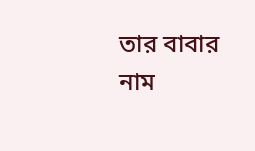তার বাবার নাম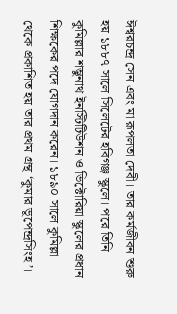ঈশ্বরচন্দ্র সেন এবং মা রূপলতা দেবী। তার কর্মজীবন শুরু হয় ১৮৮৭ সালে সিলেটের হবিগঞ্জ স্কুলে। পরে তিনি কুমিল্লার শম্ভুনাথ ইনস্টিটিউশন ও ভিক্টোরিয়া স্কুলের প্রধান শিক্ষকের পদে যোগদান করেন। ১৮৯০ সালে কুমিল্লা থেকে প্রকাশিত হয় তার প্রথম গ্রন্থ ‘কুমার ভূপেন্দ্রসিংহ’।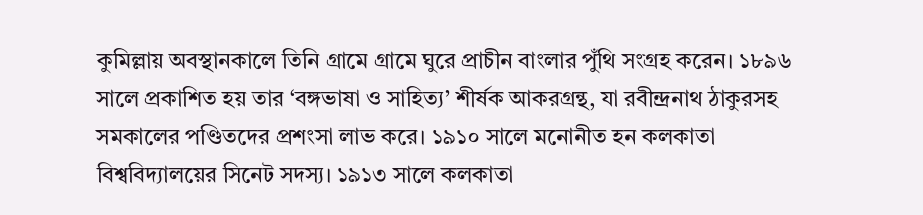কুমিল্লায় অবস্থানকালে তিনি গ্রামে গ্রামে ঘুরে প্রাচীন বাংলার পুঁথি সংগ্রহ করেন। ১৮৯৬ সালে প্রকাশিত হয় তার ‘বঙ্গভাষা ও সাহিত্য’ শীর্ষক আকরগ্রন্থ, যা রবীন্দ্রনাথ ঠাকুরসহ সমকালের পণ্ডিতদের প্রশংসা লাভ করে। ১৯১০ সালে মনোনীত হন কলকাতা বিশ্ববিদ্যালয়ের সিনেট সদস্য। ১৯১৩ সালে কলকাতা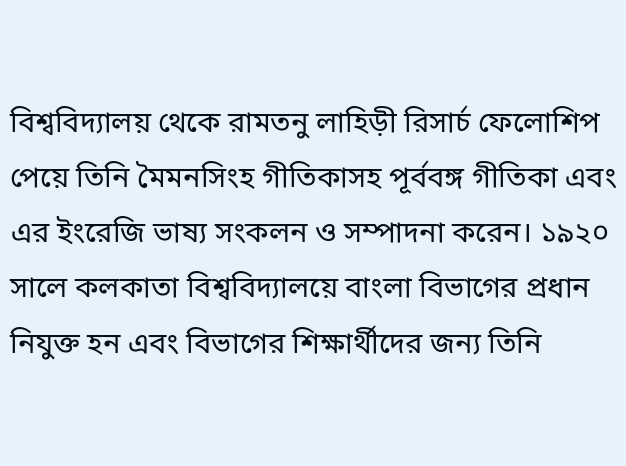বিশ্ববিদ্যালয় থেকে রামতনু লাহিড়ী রিসার্চ ফেলোশিপ পেয়ে তিনি মৈমনসিংহ গীতিকাসহ পূর্ববঙ্গ গীতিকা এবং এর ইংরেজি ভাষ্য সংকলন ও সম্পাদনা করেন। ১৯২০ সালে কলকাতা বিশ্ববিদ্যালয়ে বাংলা বিভাগের প্রধান নিযুক্ত হন এবং বিভাগের শিক্ষার্থীদের জন্য তিনি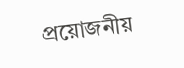প্রয়োজনীয়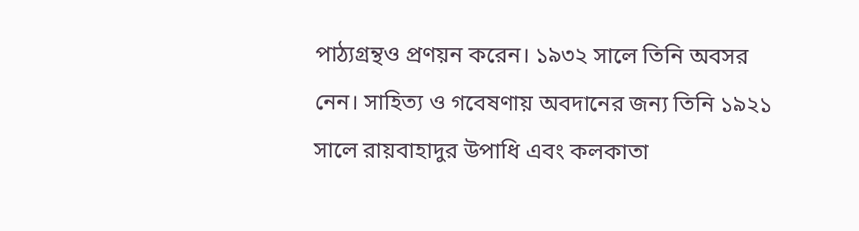পাঠ্যগ্রন্থও প্রণয়ন করেন। ১৯৩২ সালে তিনি অবসর নেন। সাহিত্য ও গবেষণায় অবদানের জন্য তিনি ১৯২১ সালে রায়বাহাদুর উপাধি এবং কলকাতা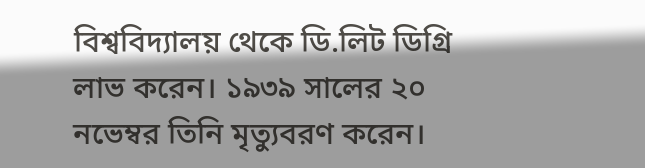বিশ্ববিদ্যালয় থেকে ডি.লিট ডিগ্রি লাভ করেন। ১৯৩৯ সালের ২০ নভেম্বর তিনি মৃত্যুবরণ করেন।